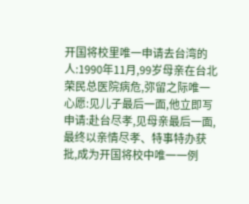开国将校里唯一申请去台湾的人:1990年11月,99岁母亲在台北荣民总医院病危,弥留之际唯一心愿:见儿子最后一面,他立即写申请:赴台尽孝,见母亲最后一面,最终以亲情尽孝、特事特办获批,成为开国将校中唯一一例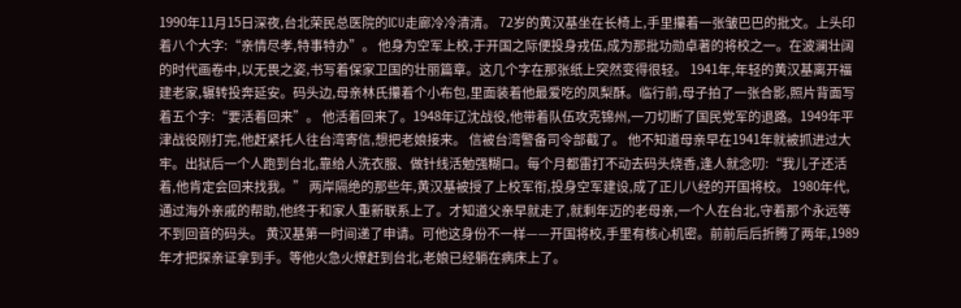1990年11月15日深夜,台北荣民总医院的ICU走廊冷冷清清。 72岁的黄汉基坐在长椅上,手里攥着一张皱巴巴的批文。上头印着八个大字:“亲情尽孝,特事特办”。 他身为空军上校,于开国之际便投身戎伍,成为那批功勋卓著的将校之一。在波澜壮阔的时代画卷中,以无畏之姿,书写着保家卫国的壮丽篇章。这几个字在那张纸上突然变得很轻。 1941年,年轻的黄汉基离开福建老家,辗转投奔延安。码头边,母亲林氏攥着个小布包,里面装着他最爱吃的凤梨酥。临行前,母子拍了一张合影,照片背面写着五个字:“要活着回来”。 他活着回来了。1948年辽沈战役,他带着队伍攻克锦州,一刀切断了国民党军的退路。1949年平津战役刚打完,他赶紧托人往台湾寄信,想把老娘接来。 信被台湾警备司令部截了。 他不知道母亲早在1941年就被抓进过大牢。出狱后一个人跑到台北,靠给人洗衣服、做针线活勉强糊口。每个月都雷打不动去码头烧香,逢人就念叨:“我儿子还活着,他肯定会回来找我。” 两岸隔绝的那些年,黄汉基被授了上校军衔,投身空军建设,成了正儿八经的开国将校。 1980年代,通过海外亲戚的帮助,他终于和家人重新联系上了。才知道父亲早就走了,就剩年迈的老母亲,一个人在台北,守着那个永远等不到回音的码头。 黄汉基第一时间递了申请。可他这身份不一样——开国将校,手里有核心机密。前前后后折腾了两年,1989年才把探亲证拿到手。等他火急火燎赶到台北,老娘已经躺在病床上了。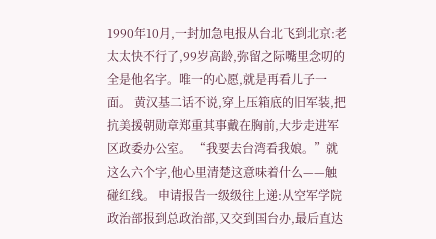1990年10月,一封加急电报从台北飞到北京:老太太快不行了,99岁高龄,弥留之际嘴里念叨的全是他名字。唯一的心愿,就是再看儿子一面。 黄汉基二话不说,穿上压箱底的旧军装,把抗美援朝勋章郑重其事戴在胸前,大步走进军区政委办公室。 “我要去台湾看我娘。”就这么六个字,他心里清楚这意味着什么——触碰红线。 申请报告一级级往上递:从空军学院政治部报到总政治部,又交到国台办,最后直达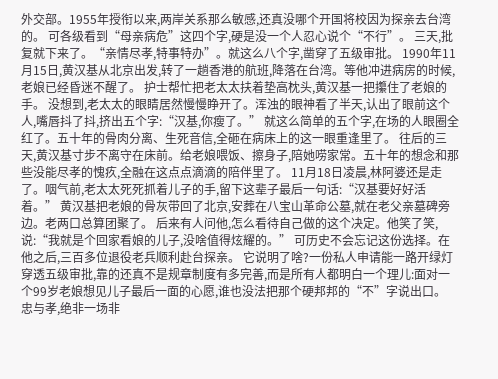外交部。1955年授衔以来,两岸关系那么敏感,还真没哪个开国将校因为探亲去台湾的。 可各级看到“母亲病危”这四个字,硬是没一个人忍心说个“不行”。 三天,批复就下来了。“亲情尽孝,特事特办”。就这么八个字,凿穿了五级审批。 1990年11月15日,黄汉基从北京出发,转了一趟香港的航班,降落在台湾。等他冲进病房的时候,老娘已经昏迷不醒了。 护士帮忙把老太太扶着垫高枕头,黄汉基一把攥住了老娘的手。 没想到,老太太的眼睛居然慢慢睁开了。浑浊的眼神看了半天,认出了眼前这个人,嘴唇抖了抖,挤出五个字:“汉基,你瘦了。” 就这么简单的五个字,在场的人眼圈全红了。五十年的骨肉分离、生死音信,全砸在病床上的这一眼重逢里了。 往后的三天,黄汉基寸步不离守在床前。给老娘喂饭、擦身子,陪她唠家常。五十年的想念和那些没能尽孝的愧疚,全融在这点点滴滴的陪伴里了。 11月18日凌晨,林阿婆还是走了。咽气前,老太太死死抓着儿子的手,留下这辈子最后一句话:“汉基要好好活着。” 黄汉基把老娘的骨灰带回了北京,安葬在八宝山革命公墓,就在老父亲墓碑旁边。老两口总算团聚了。 后来有人问他,怎么看待自己做的这个决定。他笑了笑,说:“我就是个回家看娘的儿子,没啥值得炫耀的。” 可历史不会忘记这份选择。在他之后,三百多位退役老兵顺利赴台探亲。 它说明了啥?一份私人申请能一路开绿灯穿透五级审批,靠的还真不是规章制度有多完善,而是所有人都明白一个理儿:面对一个99岁老娘想见儿子最后一面的心愿,谁也没法把那个硬邦邦的“不”字说出口。 忠与孝,绝非一场非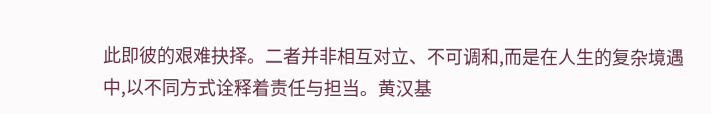此即彼的艰难抉择。二者并非相互对立、不可调和,而是在人生的复杂境遇中,以不同方式诠释着责任与担当。黄汉基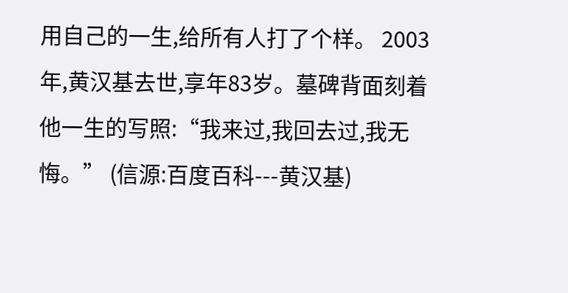用自己的一生,给所有人打了个样。 2003年,黄汉基去世,享年83岁。墓碑背面刻着他一生的写照:“我来过,我回去过,我无悔。” (信源:百度百科---黄汉基)